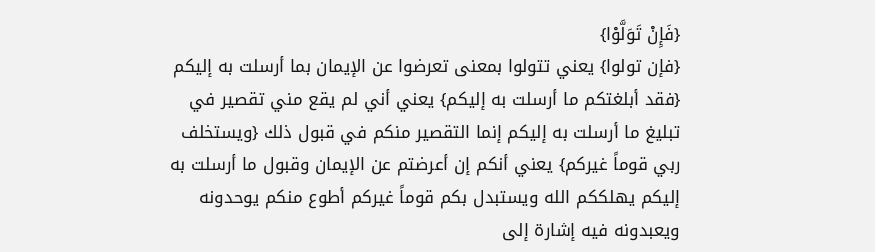{فَإِنْ تَوَلَّوْا}
{فإن تولوا} يعني تتولوا بمعنى تعرضوا عن الإيمان بما أرسلت به إليكم {فقد أبلغتكم ما أرسلت به إليكم} يعني أني لم يقع مني تقصير في تبليغ ما أرسلت به إليكم إنما التقصير منكم في قبول ذلك {ويستخلف ربي قوماً غيركم} يعني أنكم إن أعرضتم عن الإيمان وقبول ما أرسلت به إليكم يهلككم الله ويستبدل بكم قوماً غيركم أطوع منكم يوحدونه ويعبدونه فيه إشارة إلى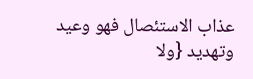عذاب الاستئصال فهو وعيد وتهديد {ولا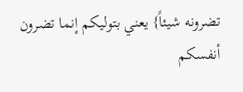تضرونه شيئاً} يعني بتوليكم إنما تضرون أنفسكم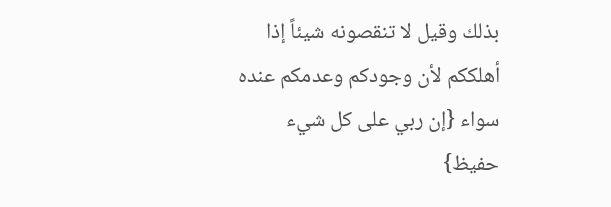بذلك وقيل لا تنقصونه شيئاً إذا أهلككم لأن وجودكم وعدمكم عنده سواء {إن ربي على كل شيء حفيظ}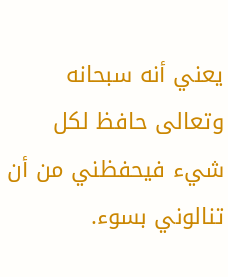يعني أنه سبحانه وتعالى حافظ لكل شيء فيحفظني من أن تنالوني بسوء.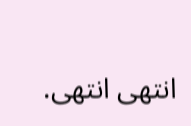انتهى انتهى.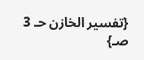{تفسير الخازن حـ 3 صـ}